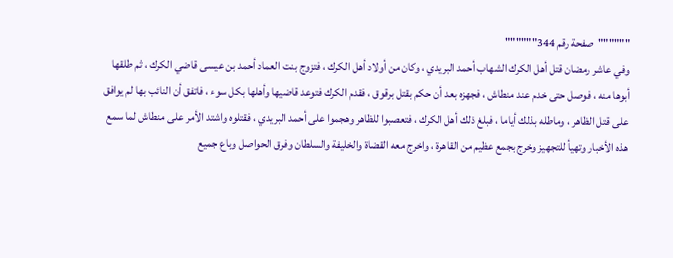""""""صفحة رقم 344""""""
وفي عاشر رمضان قتل أهل الكرك الشهاب أحمد البريدي ، وكان من أولاد أهل الكرك ، فتزوج بنت العماد أحمد بن عيسى قاضي الكرك ، ثم طلقها أبوها منه ، فوصل حتى خدم عند منطاش ، فجهزه بعد أن حكم بقتل برقوق ، فقدم الكرك فتوعد قاضيها وأهلها بكل سوء ، فاتفق أن النائب بها لم يوافق على قتل الظاهر ، وماطله بذلك أياما ، فبلغ ذلك أهل الكرك ، فتعصبوا للظاهر وهجموا على أحمد البريدي ، فقتلوه واشتد الأمر على منطاش لما سمع هذه الأخبار وتهيأ للتجهيز وخرج بجمع عظيم من القاهرة ، واخرج معه القضاة والخليفة والسلطان وفرق الحواصل وباع جميع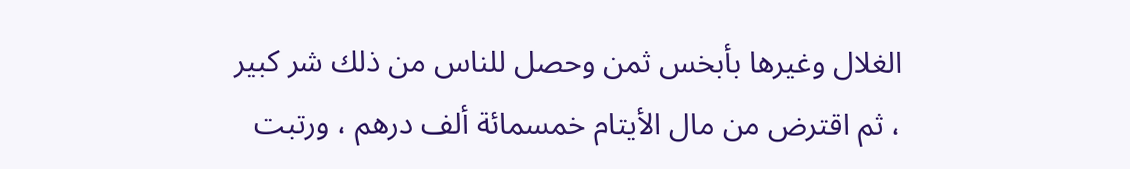الغلال وغيرها بأبخس ثمن وحصل للناس من ذلك شر كبير ، ثم اقترض من مال الأيتام خمسمائة ألف درهم ، ورتبت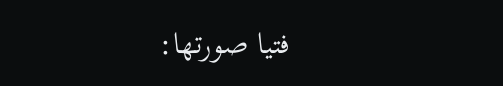فتيا صورتها: